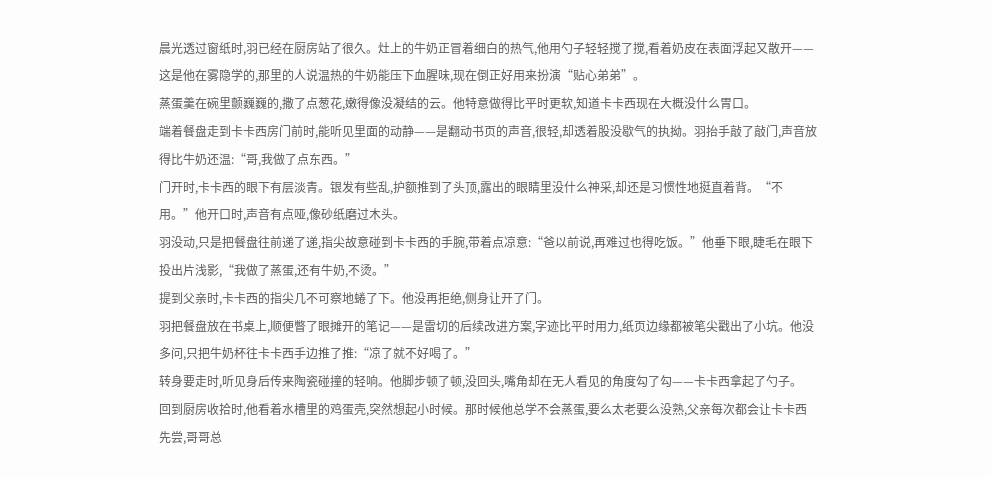晨光透过窗纸时,羽已经在厨房站了很久。灶上的牛奶正冒着细白的热气,他用勺子轻轻搅了搅,看着奶皮在表面浮起又散开——这是他在雾隐学的,那里的人说温热的牛奶能压下血腥味,现在倒正好用来扮演“贴心弟弟”。
蒸蛋羹在碗里颤巍巍的,撒了点葱花,嫩得像没凝结的云。他特意做得比平时更软,知道卡卡西现在大概没什么胃口。
端着餐盘走到卡卡西房门前时,能听见里面的动静——是翻动书页的声音,很轻,却透着股没歇气的执拗。羽抬手敲了敲门,声音放得比牛奶还温:“哥,我做了点东西。”
门开时,卡卡西的眼下有层淡青。银发有些乱,护额推到了头顶,露出的眼睛里没什么神采,却还是习惯性地挺直着背。“不用。”他开口时,声音有点哑,像砂纸磨过木头。
羽没动,只是把餐盘往前递了递,指尖故意碰到卡卡西的手腕,带着点凉意:“爸以前说,再难过也得吃饭。”他垂下眼,睫毛在眼下投出片浅影,“我做了蒸蛋,还有牛奶,不烫。”
提到父亲时,卡卡西的指尖几不可察地蜷了下。他没再拒绝,侧身让开了门。
羽把餐盘放在书桌上,顺便瞥了眼摊开的笔记——是雷切的后续改进方案,字迹比平时用力,纸页边缘都被笔尖戳出了小坑。他没多问,只把牛奶杯往卡卡西手边推了推:“凉了就不好喝了。”
转身要走时,听见身后传来陶瓷碰撞的轻响。他脚步顿了顿,没回头,嘴角却在无人看见的角度勾了勾——卡卡西拿起了勺子。
回到厨房收拾时,他看着水槽里的鸡蛋壳,突然想起小时候。那时候他总学不会蒸蛋,要么太老要么没熟,父亲每次都会让卡卡西先尝,哥哥总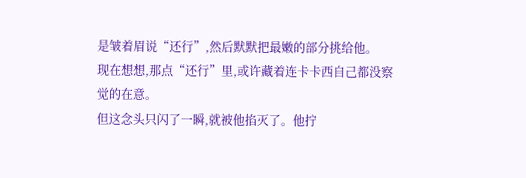是皱着眉说“还行”,然后默默把最嫩的部分挑给他。
现在想想,那点“还行”里,或许藏着连卡卡西自己都没察觉的在意。
但这念头只闪了一瞬,就被他掐灭了。他拧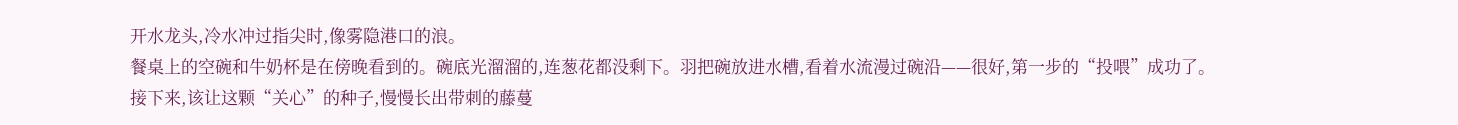开水龙头,冷水冲过指尖时,像雾隐港口的浪。
餐桌上的空碗和牛奶杯是在傍晚看到的。碗底光溜溜的,连葱花都没剩下。羽把碗放进水槽,看着水流漫过碗沿——很好,第一步的“投喂”成功了。
接下来,该让这颗“关心”的种子,慢慢长出带刺的藤蔓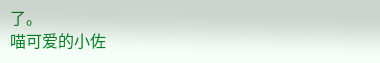了。
喵可爱的小佐